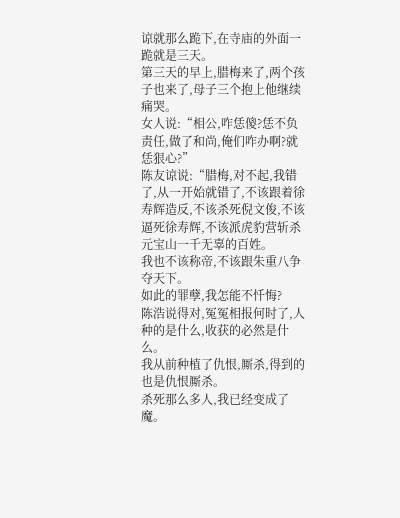谅就那么跪下,在寺庙的外面一跪就是三天。
第三天的早上,腊梅来了,两个孩子也来了,母子三个抱上他继续痛哭。
女人说:“相公,咋恁傻?恁不负责任,做了和尚,俺们咋办啊?就恁狠心?”
陈友谅说:“腊梅,对不起,我错了,从一开始就错了,不该跟着徐寿辉造反,不该杀死倪文俊,不该逼死徐寿辉,不该派虎豹营斩杀元宝山一千无辜的百姓。
我也不该称帝,不该跟朱重八争夺天下。
如此的罪孽,我怎能不忏悔?
陈浩说得对,冤冤相报何时了,人种的是什么,收获的必然是什么。
我从前种植了仇恨,厮杀,得到的也是仇恨厮杀。
杀死那么多人,我已经变成了魔。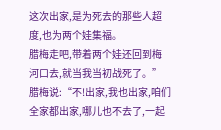这次出家,是为死去的那些人超度,也为两个娃集福。
腊梅走吧,带着两个娃还回到梅河口去,就当我当初战死了。”
腊梅说:“不!出家,我也出家,咱们全家都出家,哪儿也不去了,一起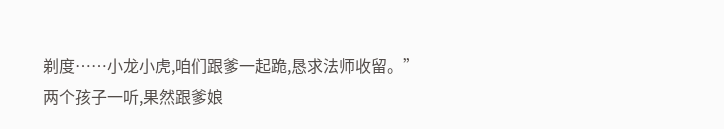剃度……小龙小虎,咱们跟爹一起跪,恳求法师收留。”
两个孩子一听,果然跟爹娘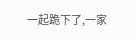一起跪下了,一家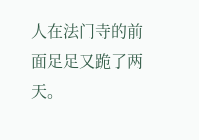人在法门寺的前面足足又跪了两天。